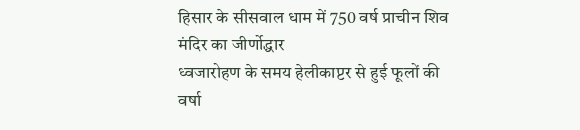हिसार के सीसवाल धाम में 750 वर्ष प्राचीन शिव मंदिर का जीर्णोद्धार
ध्वजारोहण के समय हेलीकाप्टर से हुई फूलों की
वर्षा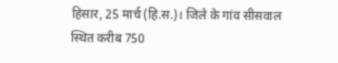हिसार, 25 मार्च (हि.स.)। जिले के गांव सीसवाल
स्थित करीब 750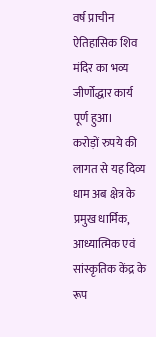वर्ष प्राचीन ऐतिहासिक शिव मंदिर का भव्य जीर्णोद्धार कार्य पूर्ण हुआ।
करोड़ों रुपये की लागत से यह दिव्य धाम अब क्षेत्र के प्रमुख धार्मिक, आध्यात्मिक एवं
सांस्कृतिक केंद्र के रूप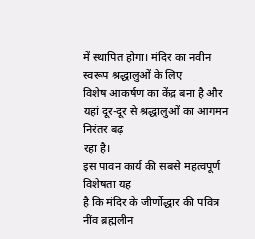में स्थापित होगा। मंदिर का नवीन स्वरूप श्रद्धालुओं के लिए
विशेष आकर्षण का केंद्र बना है और यहां दूर-दूर से श्रद्धालुओं का आगमन निरंतर बढ़
रहा है।
इस पावन कार्य की सबसे महत्वपूर्ण विशेषता यह
है कि मंदिर के जीर्णोद्धार की पवित्र नींव ब्रह्मलीन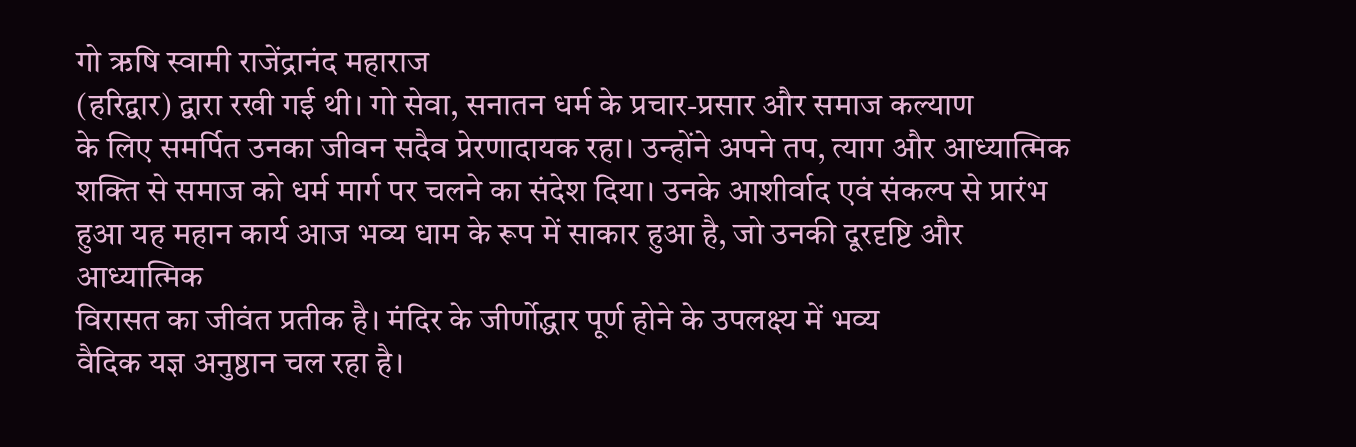गो ऋषि स्वामी राजेंद्रानंद महाराज
(हरिद्वार) द्वारा रखी गई थी। गो सेवा, सनातन धर्म के प्रचार-प्रसार और समाज कल्याण
के लिए समर्पित उनका जीवन सदैव प्रेरणादायक रहा। उन्होंने अपने तप, त्याग और आध्यात्मिक
शक्ति से समाज को धर्म मार्ग पर चलने का संदेश दिया। उनके आशीर्वाद एवं संकल्प से प्रारंभ
हुआ यह महान कार्य आज भव्य धाम के रूप में साकार हुआ है, जो उनकी दूरदृष्टि और आध्यात्मिक
विरासत का जीवंत प्रतीक है। मंदिर के जीर्णोद्धार पूर्ण होने के उपलक्ष्य में भव्य
वैदिक यज्ञ अनुष्ठान चल रहा है।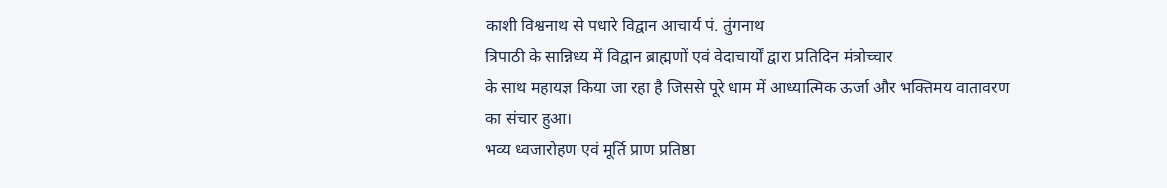काशी विश्वनाथ से पधारे विद्वान आचार्य पं. तुंगनाथ
त्रिपाठी के सान्निध्य में विद्वान ब्राह्मणों एवं वेदाचार्यों द्वारा प्रतिदिन मंत्रोच्चार
के साथ महायज्ञ किया जा रहा है जिससे पूरे धाम में आध्यात्मिक ऊर्जा और भक्तिमय वातावरण
का संचार हुआ।
भव्य ध्वजारोहण एवं मूर्ति प्राण प्रतिष्ठा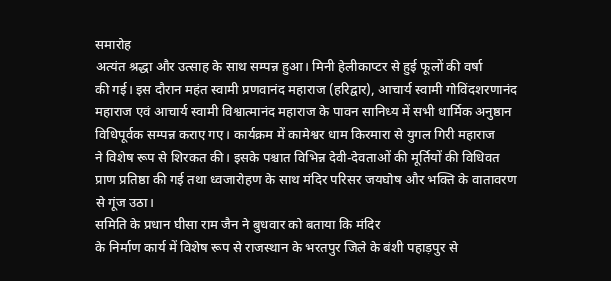समारोह
अत्यंत श्रद्धा और उत्साह के साथ सम्पन्न हुआ। मिनी हेलीकाप्टर से हुई फूलों की वर्षा
की गई। इस दौरान महंत स्वामी प्रणवानंद महाराज (हरिद्वार), आचार्य स्वामी गोविंदशरणानंद
महाराज एवं आचार्य स्वामी विश्वात्मानंद महाराज के पावन सानिध्य में सभी धार्मिक अनुष्ठान
विधिपूर्वक सम्पन्न कराए गए। कार्यक्रम में कामेश्वर धाम किरमारा से युगल गिरी महाराज
ने विशेष रूप से शिरकत की। इसके पश्चात विभिन्न देवी-देवताओं की मूर्तियों की विधिवत
प्राण प्रतिष्ठा की गई तथा ध्वजारोहण के साथ मंदिर परिसर जयघोष और भक्ति के वातावरण
से गूंज उठा।
समिति के प्रधान घीसा राम जैन ने बुधवार को बताया कि मंदिर
के निर्माण कार्य में विशेष रूप से राजस्थान के भरतपुर जिले के बंशी पहाड़पुर से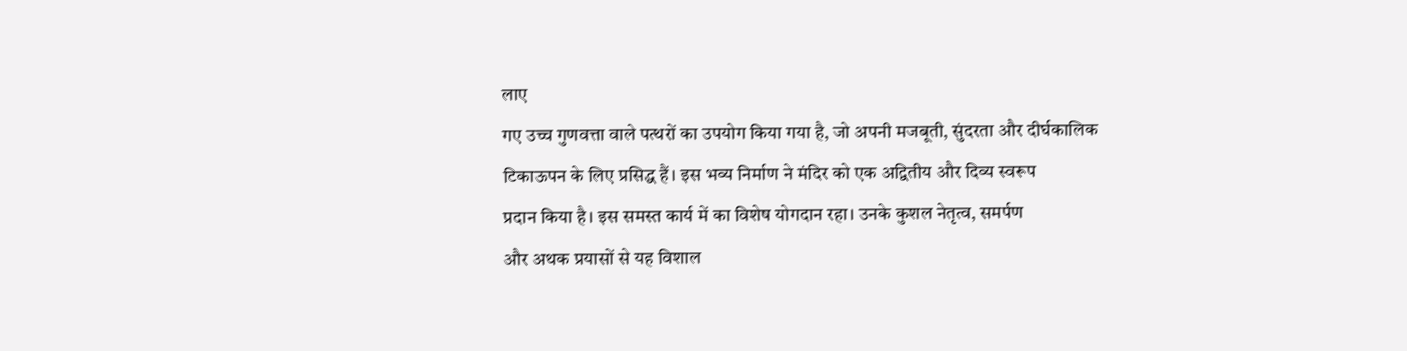लाए
गए उच्च गुणवत्ता वाले पत्थरों का उपयोग किया गया है, जो अपनी मजबूती, सुंदरता और दीर्घकालिक
टिकाऊपन के लिए प्रसिद्ध हैं। इस भव्य निर्माण ने मंदिर को एक अद्वितीय और दिव्य स्वरूप
प्रदान किया है। इस समस्त कार्य में का विशेष योगदान रहा। उनके कुशल नेतृत्व, समर्पण
और अथक प्रयासों से यह विशाल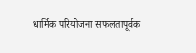धार्मिक परियोजना सफलतापूर्वक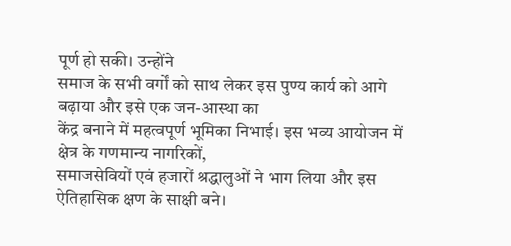पूर्ण हो सकी। उन्होंने
समाज के सभी वर्गों को साथ लेकर इस पुण्य कार्य को आगे बढ़ाया और इसे एक जन-आस्था का
केंद्र बनाने में महत्वपूर्ण भूमिका निभाई। इस भव्य आयोजन में क्षेत्र के गणमान्य नागरिकों,
समाजसेवियों एवं हजारों श्रद्धालुओं ने भाग लिया और इस ऐतिहासिक क्षण के साक्षी बने।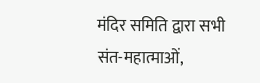मंदिर समिति द्वारा सभी संत-महात्माओं,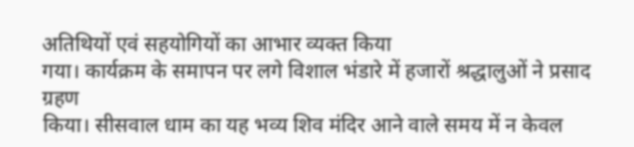अतिथियों एवं सहयोगियों का आभार व्यक्त किया
गया। कार्यक्रम के समापन पर लगे विशाल भंडारे में हजारों श्रद्धालुओं ने प्रसाद ग्रहण
किया। सीसवाल धाम का यह भव्य शिव मंदिर आने वाले समय में न केवल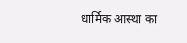धार्मिक आस्था का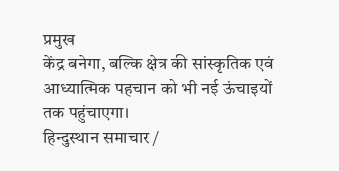प्रमुख
केंद्र बनेगा, बल्कि क्षेत्र की सांस्कृतिक एवं आध्यात्मिक पहचान को भी नई ऊंचाइयों
तक पहुंचाएगा।
हिन्दुस्थान समाचार /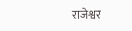राजेश्वर